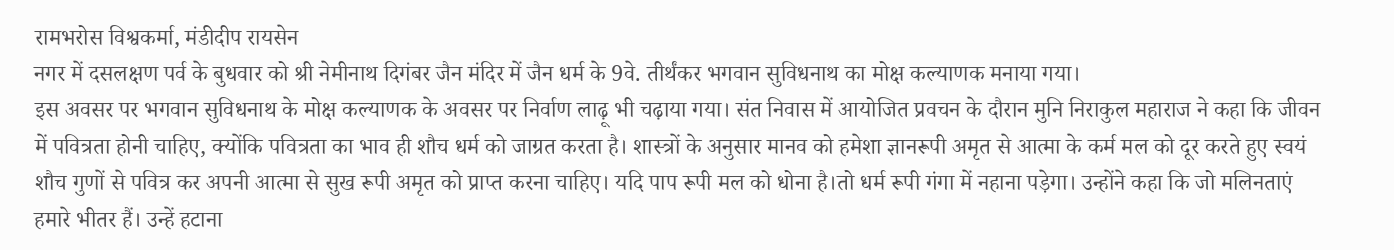रामभरोस विश्वकर्मा, मंडीदीप रायसेन
नगर में दसलक्षण पर्व के बुधवार को श्री नेमीनाथ दिगंबर जैन मंदिर में जैन धर्म के 9वे. तीर्थंकर भगवान सुविधनाथ का मोक्ष कल्याणक मनाया गया।
इस अवसर पर भगवान सुविधनाथ के मोक्ष कल्याणक के अवसर पर निर्वाण लाढ़ू भी चढ़ाया गया। संत निवास में आयोजित प्रवचन के दौरान मुनि निराकुल महाराज ने कहा कि जीवन में पवित्रता होनी चाहिए, क्योंकि पवित्रता का भाव ही शौच धर्म को जाग्रत करता है। शास्त्रों के अनुसार मानव को हमेशा ज्ञानरूपी अमृत से आत्मा के कर्म मल को दूर करते हुए स्वयं शौच गुणों से पवित्र कर अपनी आत्मा से सुख रूपी अमृत को प्राप्त करना चाहिए। यदि पाप रूपी मल को धोना है।तो धर्म रूपी गंगा में नहाना पड़ेगा। उन्होंने कहा कि जो मलिनताएं हमारे भीतर हैं। उन्हें हटाना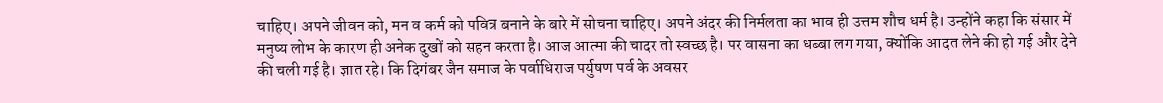चाहिए। अपने जीवन को, मन व कर्म को पवित्र बनाने के बारे में सोचना चाहिए। अपने अंदर की निर्मलता का भाव ही उत्तम शौच धर्म है। उन्होंने कहा कि संसार में मनुष्य लोभ के कारण ही अनेक दुखों को सहन करता है। आज आत्मा की चादर तो स्वच्छ है। पर वासना का धब्बा लग गया, क्योंकि आदत लेने की हो गई और देने की चली गई है। ज्ञात रहे। कि दिगंबर जैन समाज के पर्वाधिराज पर्युषण पर्व के अवसर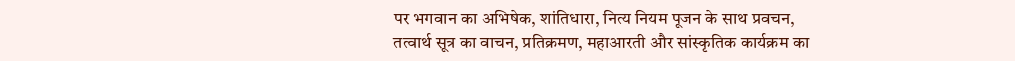पर भगवान का अभिषेक, शांतिधारा, नित्य नियम पूजन के साथ प्रवचन, तत्वार्थ सूत्र का वाचन, प्रतिक्रमण, महाआरती और सांस्कृतिक कार्यक्रम का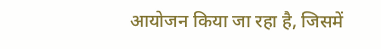आयोजन किया जा रहा है, जिसमें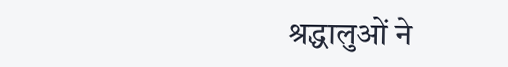श्रद्धालुओं ने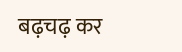बढ़चढ़ कर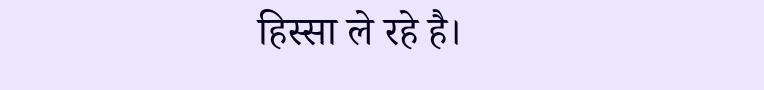हिस्सा ले रहे है।